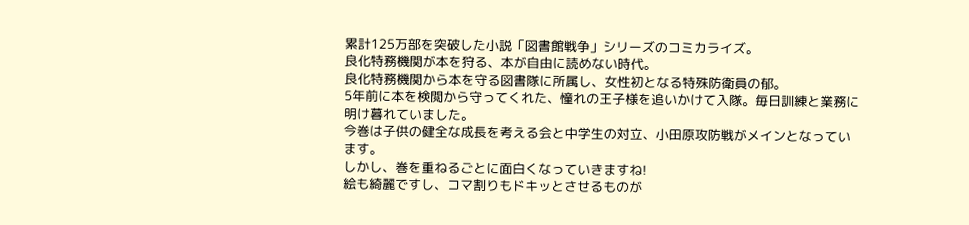累計125万部を突破した小説「図書館戦争」シリーズのコミカライズ。
良化特務機関が本を狩る、本が自由に読めない時代。
良化特務機関から本を守る図書隊に所属し、女性初となる特殊防衛員の郁。
5年前に本を検閲から守ってくれた、憧れの王子様を追いかけて入隊。毎日訓練と業務に明け暮れていました。
今巻は子供の健全な成長を考える会と中学生の対立、小田原攻防戦がメインとなっています。
しかし、巻を重ねるごとに面白くなっていきますね!
絵も綺麗ですし、コマ割りもドキッとさせるものが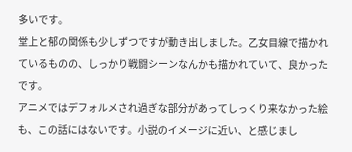多いです。
堂上と郁の関係も少しずつですが動き出しました。乙女目線で描かれているものの、しっかり戦闘シーンなんかも描かれていて、良かったです。
アニメではデフォルメされ過ぎな部分があってしっくり来なかった絵も、この話にはないです。小説のイメージに近い、と感じまし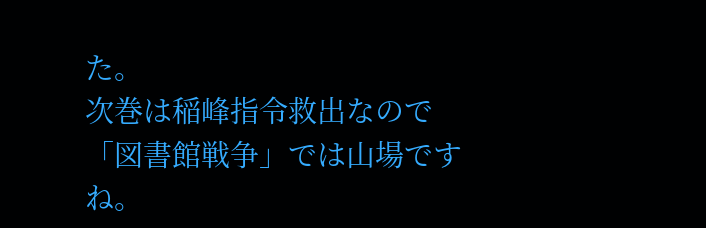た。
次巻は稲峰指令救出なので「図書館戦争」では山場ですね。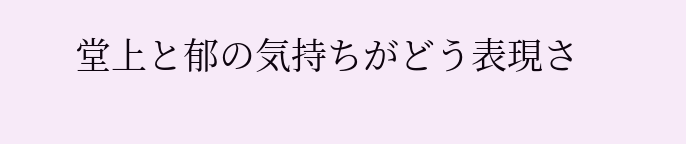堂上と郁の気持ちがどう表現さ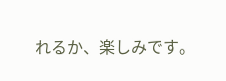れるか、楽しみです。